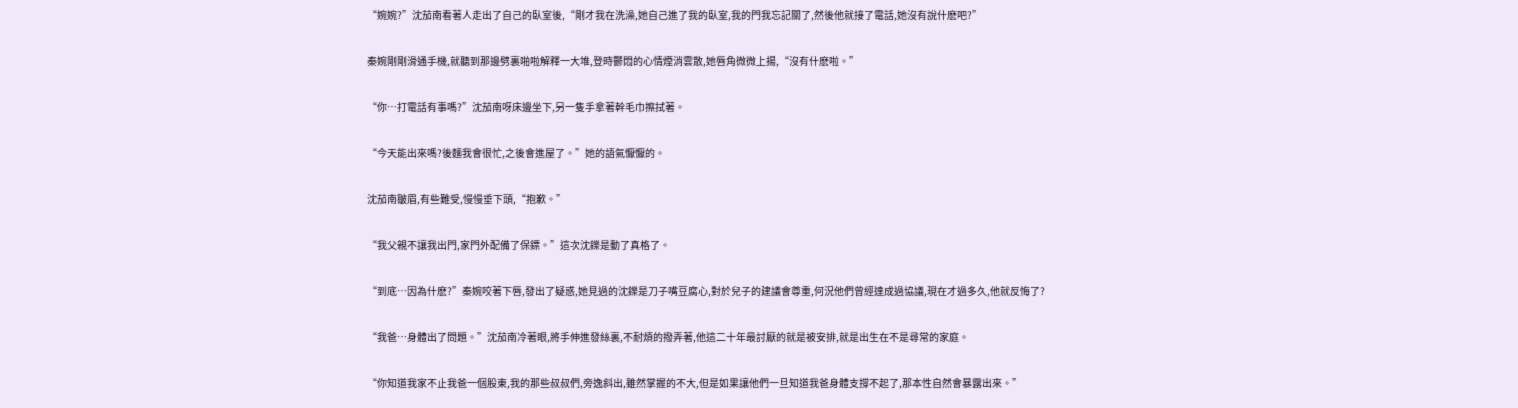“婉婉?”沈茄南看著人走出了自己的臥室後,“剛才我在洗澡,她自己進了我的臥室,我的門我忘記關了,然後他就接了電話,她沒有說什麽吧?”

秦婉剛剛滑通手機,就聽到那邊劈裏啪啦解釋一大堆,登時鬱悶的心情煙消雲散,她唇角微微上揚,“沒有什麽啦。”

“你…打電話有事嗎?”沈茄南呀床邊坐下,另一隻手拿著幹毛巾擦拭著。

“今天能出來嗎?後麵我會很忙,之後會進屋了。”她的語氣懨懨的。

沈茄南皺眉,有些難受,慢慢垂下頭,“抱歉。”

“我父親不讓我出門,家門外配備了保鏢。”這次沈鑠是動了真格了。

“到底…因為什麽?”秦婉咬著下唇,發出了疑惑,她見過的沈鑠是刀子嘴豆腐心,對於兒子的建議會尊重,何況他們曾經達成過協議,現在才過多久,他就反悔了?

“我爸…身體出了問題。”沈茄南冷著眼,將手伸進發絲裏,不耐煩的撥弄著,他這二十年最討厭的就是被安排,就是出生在不是尋常的家庭。

“你知道我家不止我爸一個股東,我的那些叔叔們,旁逸斜出,雖然掌握的不大,但是如果讓他們一旦知道我爸身體支撐不起了,那本性自然會暴露出來。”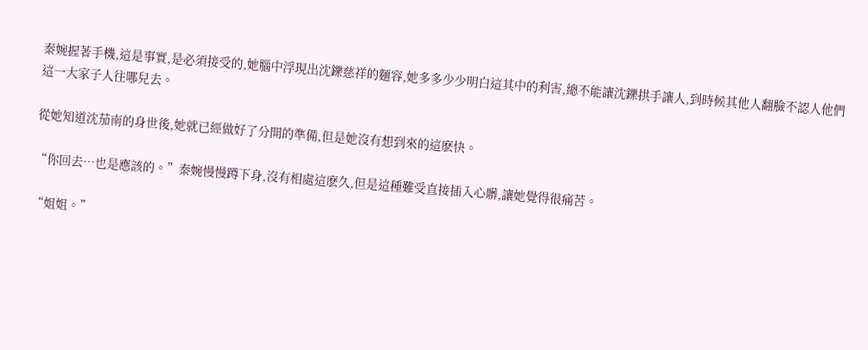秦婉握著手機,這是事實,是必須接受的,她腦中浮現出沈鑠慈祥的麵容,她多多少少明白這其中的利害,總不能讓沈鑠拱手讓人,到時候其他人翻臉不認人他們這一大家子人往哪兒去。

從她知道沈茄南的身世後,她就已經做好了分開的準備,但是她沒有想到來的這麽快。

“你回去…也是應該的。”秦婉慢慢蹲下身,沒有相處這麽久,但是這種難受直接插入心髒,讓她覺得很痛苦。

“姐姐。”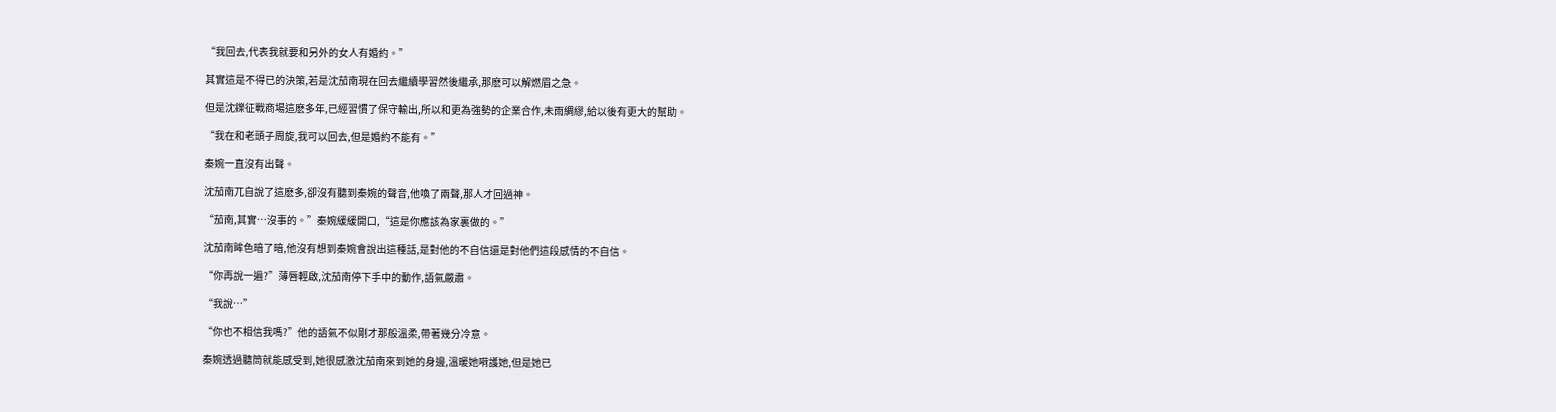“我回去,代表我就要和另外的女人有婚約。”

其實這是不得已的決策,若是沈茄南現在回去繼續學習然後繼承,那麽可以解燃眉之急。

但是沈鑠征戰商場這麽多年,已經習慣了保守輸出,所以和更為強勢的企業合作,未雨綢繆,給以後有更大的幫助。

“我在和老頭子周旋,我可以回去,但是婚約不能有。”

秦婉一直沒有出聲。

沈茄南兀自說了這麽多,卻沒有聽到秦婉的聲音,他喚了兩聲,那人才回過神。

“茄南,其實…沒事的。”秦婉緩緩開口,“這是你應該為家裏做的。”

沈茄南眸色暗了暗,他沒有想到秦婉會說出這種話,是對他的不自信還是對他們這段感情的不自信。

“你再說一遍?”薄唇輕啟,沈茄南停下手中的動作,語氣嚴肅。

“我說…”

“你也不相信我嗎?”他的語氣不似剛才那般溫柔,帶著幾分冷意。

秦婉透過聽筒就能感受到,她很感激沈茄南來到她的身邊,溫暖她嗬護她,但是她已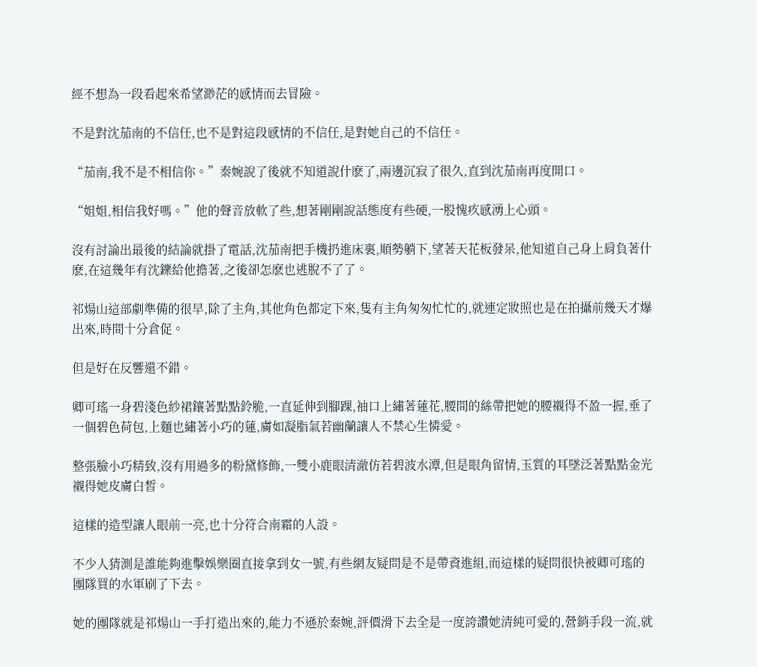經不想為一段看起來希望渺茫的感情而去冒險。

不是對沈茄南的不信任,也不是對這段感情的不信任,是對她自己的不信任。

“茄南,我不是不相信你。”秦婉說了後就不知道說什麽了,兩邊沉寂了很久,直到沈茄南再度開口。

“姐姐,相信我好嗎。”他的聲音放軟了些,想著剛剛說話態度有些硬,一股愧疚感湧上心頭。

沒有討論出最後的結論就掛了電話,沈茄南把手機扔進床裏,順勢躺下,望著天花板發呆,他知道自己身上肩負著什麽,在這幾年有沈鑠給他擔著,之後卻怎麽也逃脫不了了。

祁煬山這部劇準備的很早,除了主角,其他角色都定下來,隻有主角匆匆忙忙的,就連定妝照也是在拍攝前幾天才爆出來,時間十分倉促。

但是好在反響還不錯。

卿可瑤一身碧淺色紗裙鑲著點點鈴脆,一直延伸到腳踝,袖口上繡著蓮花,腰間的絲帶把她的腰襯得不盈一握,垂了一個碧色荷包,上麵也繡著小巧的蓮,膚如凝脂氣若幽蘭讓人不禁心生憐愛。

整張臉小巧精致,沒有用過多的粉黛修飾,一雙小鹿眼清澈仿若碧波水潭,但是眼角留情,玉質的耳墜泛著點點金光襯得她皮膚白皙。

這樣的造型讓人眼前一亮,也十分符合南霜的人設。

不少人猜測是誰能夠進擊娛樂圈直接拿到女一號,有些網友疑問是不是帶資進組,而這樣的疑問很快被卿可瑤的團隊買的水軍刷了下去。

她的團隊就是祁煬山一手打造出來的,能力不遜於秦婉,評價滑下去全是一度誇讚她清純可愛的,營銷手段一流,就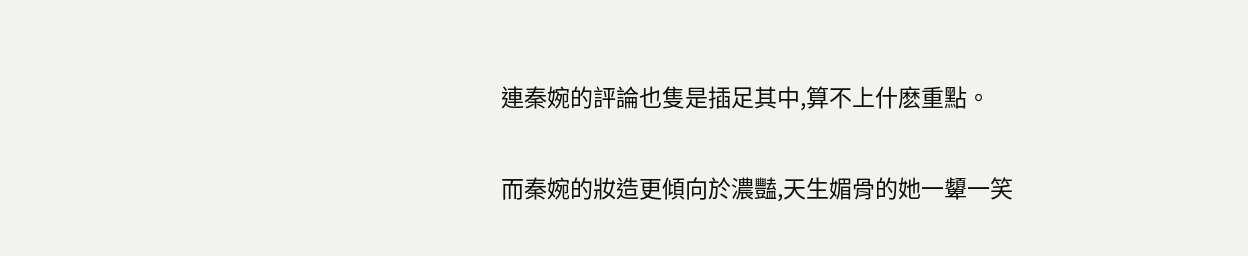連秦婉的評論也隻是插足其中,算不上什麽重點。

而秦婉的妝造更傾向於濃豔,天生媚骨的她一顰一笑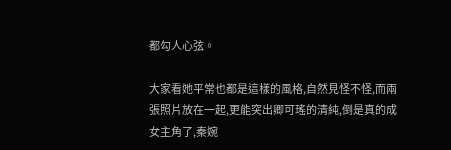都勾人心弦。

大家看她平常也都是這樣的風格,自然見怪不怪,而兩張照片放在一起,更能突出卿可瑤的清純,倒是真的成女主角了,秦婉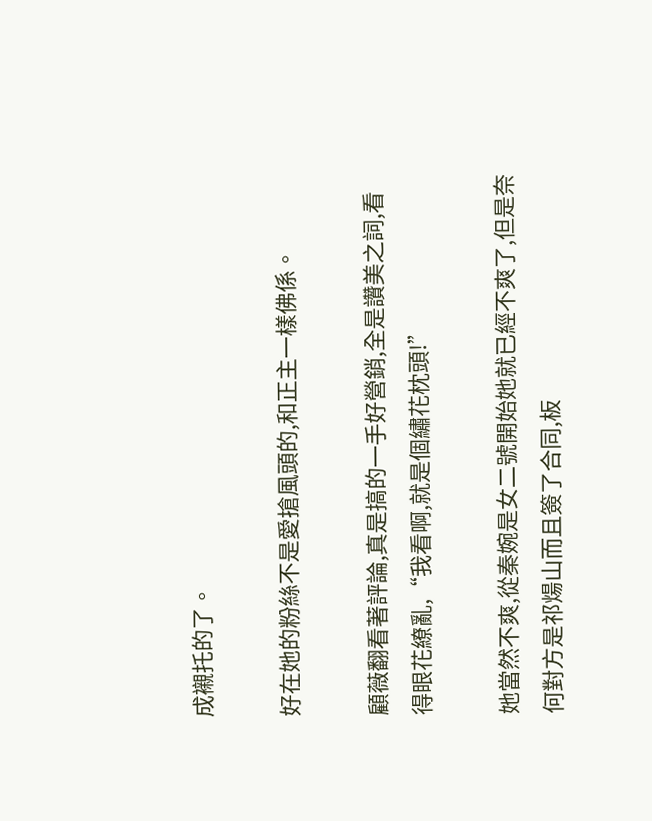成襯托的了。

好在她的粉絲不是愛搶風頭的,和正主一樣佛係。

顧薇翻看著評論,真是搞的一手好營銷,全是讚美之詞,看得眼花繚亂,“我看啊,就是個繡花枕頭!”

她當然不爽,從秦婉是女二號開始她就已經不爽了,但是奈何對方是祁煬山而且簽了合同,板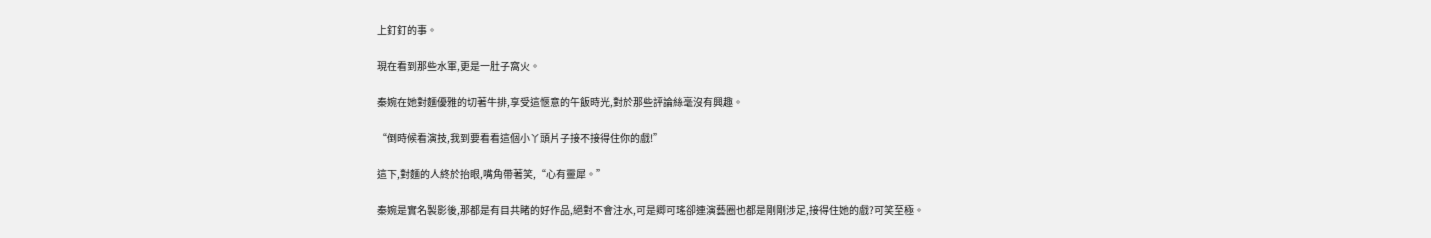上釘釘的事。

現在看到那些水軍,更是一肚子窩火。

秦婉在她對麵優雅的切著牛排,享受這愜意的午飯時光,對於那些評論絲毫沒有興趣。

“倒時候看演技,我到要看看這個小丫頭片子接不接得住你的戲!”

這下,對麵的人終於抬眼,嘴角帶著笑,“心有靈犀。”

秦婉是實名製影後,那都是有目共睹的好作品,絕對不會注水,可是卿可瑤卻連演藝圈也都是剛剛涉足,接得住她的戲?可笑至極。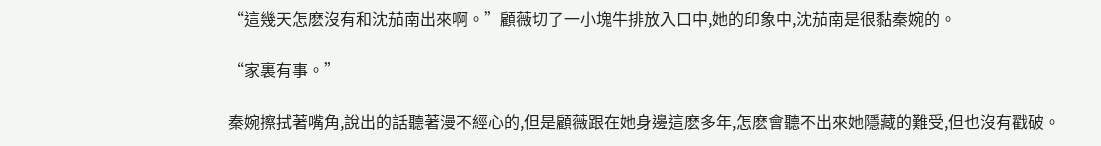“這幾天怎麽沒有和沈茄南出來啊。”顧薇切了一小塊牛排放入口中,她的印象中,沈茄南是很黏秦婉的。

“家裏有事。”

秦婉擦拭著嘴角,說出的話聽著漫不經心的,但是顧薇跟在她身邊這麽多年,怎麽會聽不出來她隱藏的難受,但也沒有戳破。